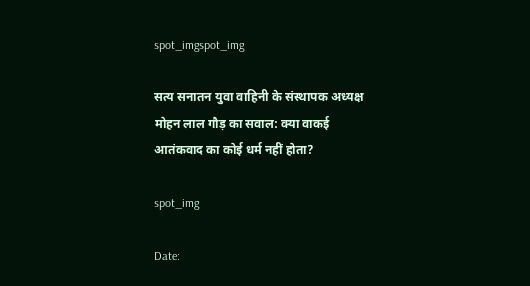spot_imgspot_img

सत्य सनातन युवा वाहिनी के संस्थापक अध्यक्ष मोहन लाल गौड़ का सवाल: क्या वाकई आतंकवाद का कोई धर्म नहीं होता?

spot_img

Date: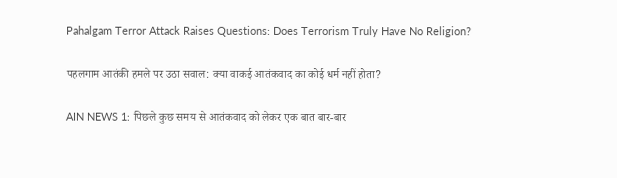Pahalgam Terror Attack Raises Questions: Does Terrorism Truly Have No Religion?

पहलगाम आतंकी हमले पर उठा सवाल: क्या वाकई आतंकवाद का कोई धर्म नहीं होता?

AIN NEWS 1: पिछले कुछ समय से आतंकवाद को लेकर एक बात बार-बार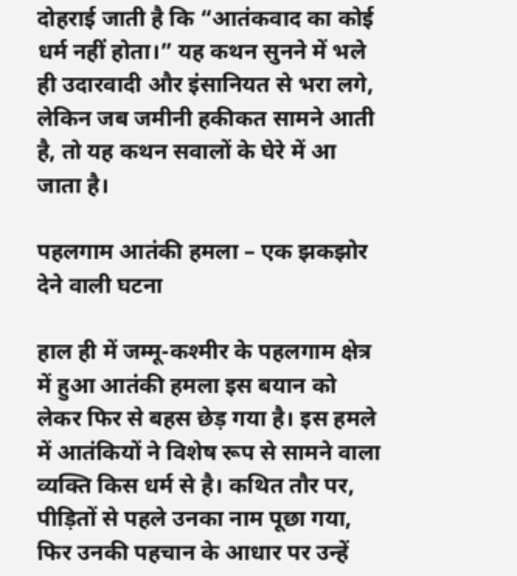दोहराई जाती है कि “आतंकवाद का कोई धर्म नहीं होता।” यह कथन सुनने में भले ही उदारवादी और इंसानियत से भरा लगे, लेकिन जब जमीनी हकीकत सामने आती है, तो यह कथन सवालों के घेरे में आ जाता है।

पहलगाम आतंकी हमला – एक झकझोर देने वाली घटना

हाल ही में जम्मू-कश्मीर के पहलगाम क्षेत्र में हुआ आतंकी हमला इस बयान को लेकर फिर से बहस छेड़ गया है। इस हमले में आतंकियों ने विशेष रूप से सामने वाला व्यक्ति किस धर्म से है। कथित तौर पर, पीड़ितों से पहले उनका नाम पूछा गया, फिर उनकी पहचान के आधार पर उन्हें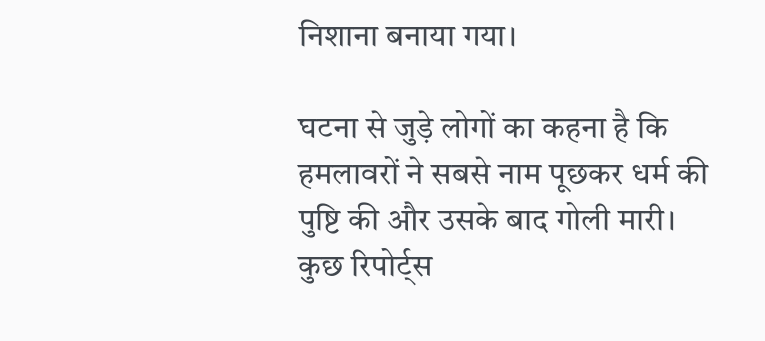निशाना बनाया गया।

घटना से जुड़े लोगों का कहना है कि हमलावरों ने सबसे नाम पूछकर धर्म की पुष्टि की और उसके बाद गोली मारी। कुछ रिपोर्ट्स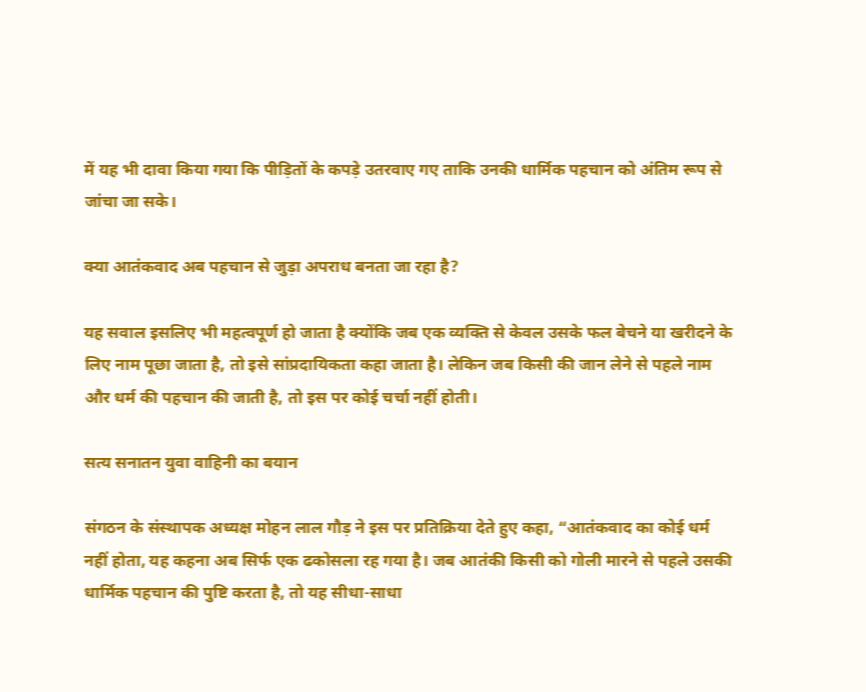में यह भी दावा किया गया कि पीड़ितों के कपड़े उतरवाए गए ताकि उनकी धार्मिक पहचान को अंतिम रूप से जांचा जा सके।

क्या आतंकवाद अब पहचान से जुड़ा अपराध बनता जा रहा है?

यह सवाल इसलिए भी महत्वपूर्ण हो जाता है क्योंकि जब एक व्यक्ति से केवल उसके फल बेचने या खरीदने के लिए नाम पूछा जाता है, तो इसे सांप्रदायिकता कहा जाता है। लेकिन जब किसी की जान लेने से पहले नाम और धर्म की पहचान की जाती है, तो इस पर कोई चर्चा नहीं होती।

सत्य सनातन युवा वाहिनी का बयान

संगठन के संस्थापक अध्यक्ष मोहन लाल गौड़ ने इस पर प्रतिक्रिया देते हुए कहा, “आतंकवाद का कोई धर्म नहीं होता, यह कहना अब सिर्फ एक ढकोसला रह गया है। जब आतंकी किसी को गोली मारने से पहले उसकी धार्मिक पहचान की पुष्टि करता है, तो यह सीधा-साधा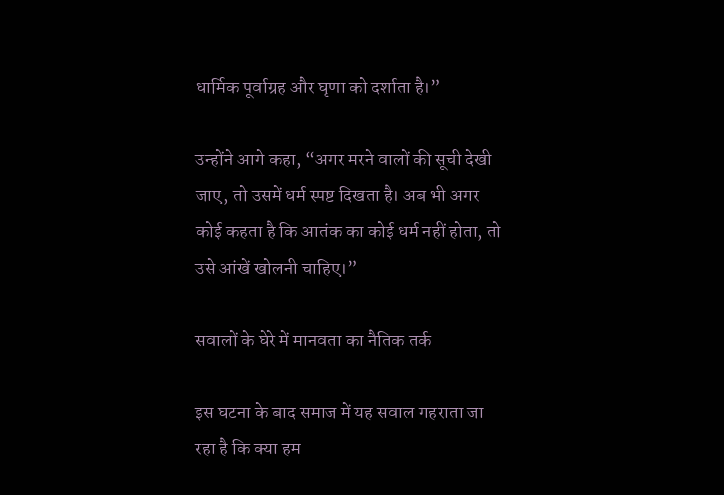धार्मिक पूर्वाग्रह और घृणा को दर्शाता है।”

उन्होंने आगे कहा, “अगर मरने वालों की सूची देखी जाए, तो उसमें धर्म स्पष्ट दिखता है। अब भी अगर कोई कहता है कि आतंक का कोई धर्म नहीं होता, तो उसे आंखें खोलनी चाहिए।”

सवालों के घेरे में मानवता का नैतिक तर्क

इस घटना के बाद समाज में यह सवाल गहराता जा रहा है कि क्या हम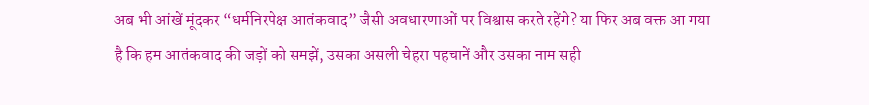अब भी आंखें मूंदकर “धर्मनिरपेक्ष आतंकवाद” जैसी अवधारणाओं पर विश्वास करते रहेंगे? या फिर अब वक्त आ गया है कि हम आतंकवाद की जड़ों को समझें, उसका असली चेहरा पहचानें और उसका नाम सही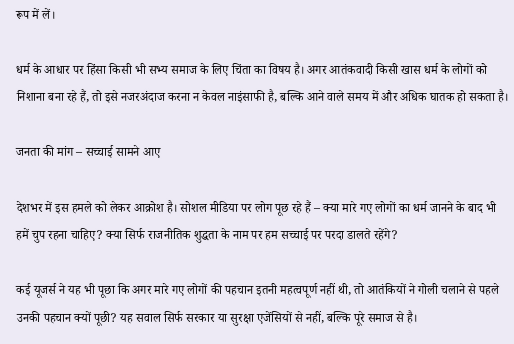रूप में लें।

धर्म के आधार पर हिंसा किसी भी सभ्य समाज के लिए चिंता का विषय है। अगर आतंकवादी किसी खास धर्म के लोगों को निशाना बना रहे हैं, तो इसे नजरअंदाज करना न केवल नाइंसाफी है, बल्कि आने वाले समय में और अधिक घातक हो सकता है।

जनता की मांग – सच्चाई सामने आए

देशभर में इस हमले को लेकर आक्रोश है। सोशल मीडिया पर लोग पूछ रहे हैं – क्या मारे गए लोगों का धर्म जानने के बाद भी हमें चुप रहना चाहिए? क्या सिर्फ राजनीतिक शुद्धता के नाम पर हम सच्चाई पर परदा डालते रहेंगे?

कई यूजर्स ने यह भी पूछा कि अगर मारे गए लोगों की पहचान इतनी महत्वपूर्ण नहीं थी, तो आतंकियों ने गोली चलाने से पहले उनकी पहचान क्यों पूछी? यह सवाल सिर्फ सरकार या सुरक्षा एजेंसियों से नहीं, बल्कि पूरे समाज से है।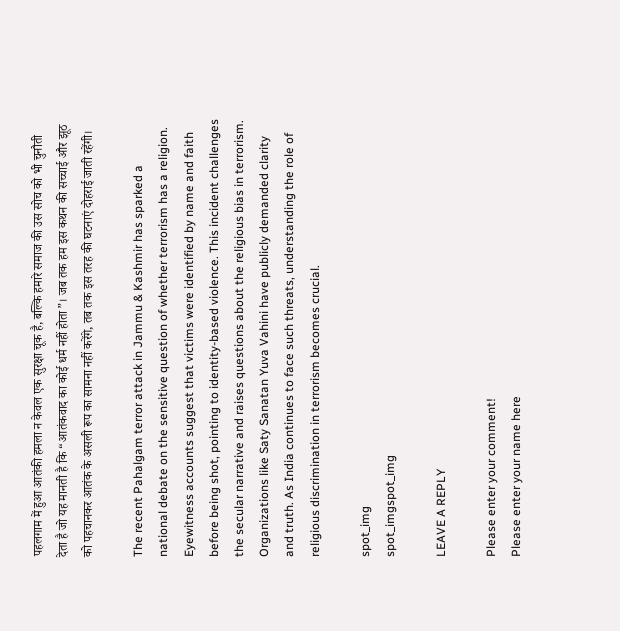पहलगाम में हुआ आतंकी हमला न केवल एक सुरक्षा चूक है, बल्कि हमारे समाज की उस सोच को भी चुनौती देता है जो यह मानती है कि “आतंकवाद का कोई धर्म नहीं होता”। जब तक हम इस कथन की सच्चाई और झूठ को पहचानकर आतंक के असली रूप का सामना नहीं करेंगे, तब तक इस तरह की घटनाएं दोहराई जाती रहेंगी।

The recent Pahalgam terror attack in Jammu & Kashmir has sparked a national debate on the sensitive question of whether terrorism has a religion. Eyewitness accounts suggest that victims were identified by name and faith before being shot, pointing to identity-based violence. This incident challenges the secular narrative and raises questions about the religious bias in terrorism. Organizations like Saty Sanatan Yuva Vahini have publicly demanded clarity and truth. As India continues to face such threats, understanding the role of religious discrimination in terrorism becomes crucial.

spot_img
spot_imgspot_img

LEAVE A REPLY

Please enter your comment!
Please enter your name here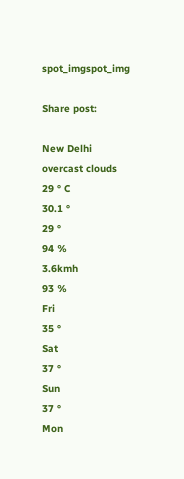spot_imgspot_img

Share post:

New Delhi
overcast clouds
29 ° C
30.1 °
29 °
94 %
3.6kmh
93 %
Fri
35 °
Sat
37 °
Sun
37 °
Mon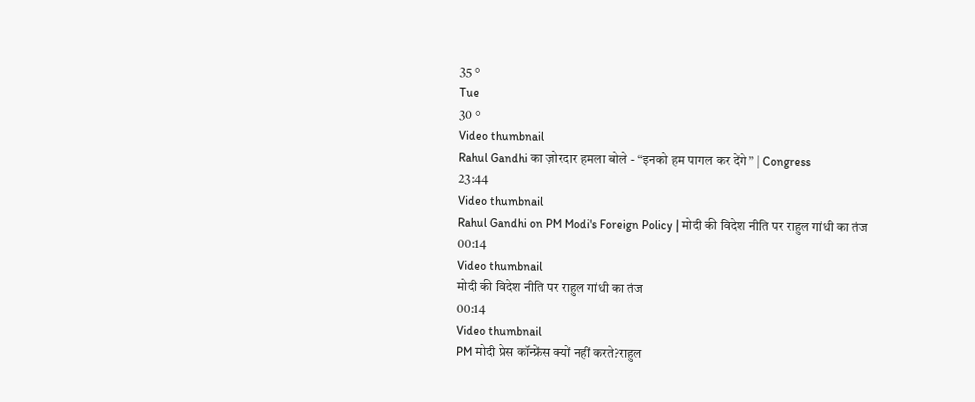35 °
Tue
30 °
Video thumbnail
Rahul Gandhi का ज़ोरदार हमला बोले - “इनको हम पागल कर देंगे” | Congress
23:44
Video thumbnail
Rahul Gandhi on PM Modi's Foreign Policy | मोदी की विदेश नीति पर राहुल गांधी का तंज
00:14
Video thumbnail
मोदी की विदेश नीति पर राहुल गांधी का तंज
00:14
Video thumbnail
PM मोदी प्रेस कॉन्फ्रेंस क्यों नहीं करते?राहुल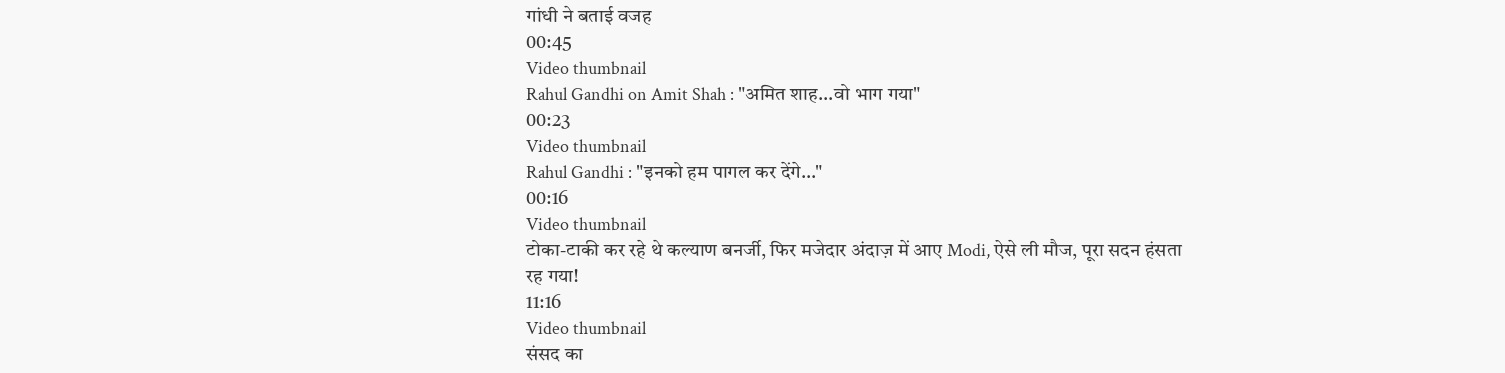गांधी ने बताई वजह
00:45
Video thumbnail
Rahul Gandhi on Amit Shah : "अमित शाह...वो भाग गया"
00:23
Video thumbnail
Rahul Gandhi : "इनको हम पागल कर देंगे..."
00:16
Video thumbnail
टोका-टाकी कर रहे थे कल्याण बनर्जी, फिर मजेदार अंदाज़ में आए Modi, ऐसे ली मौज, पूरा सदन हंसता रह गया!
11:16
Video thumbnail
संसद का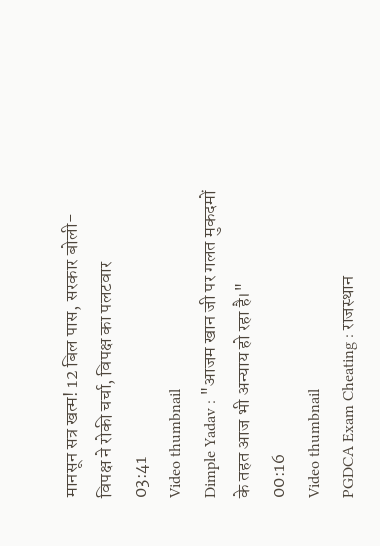मानसून सत्र खत्म! 12 बिल पास, सरकार बोली- विपक्ष ने रोकी चर्चा, विपक्ष का पलटवार
03:41
Video thumbnail
Dimple Yadav : "आजम खान जी पर गलत मुकदमों के तहत आज भी अन्याय हो रहा है।"
00:16
Video thumbnail
PGDCA Exam Cheating : राजस्थान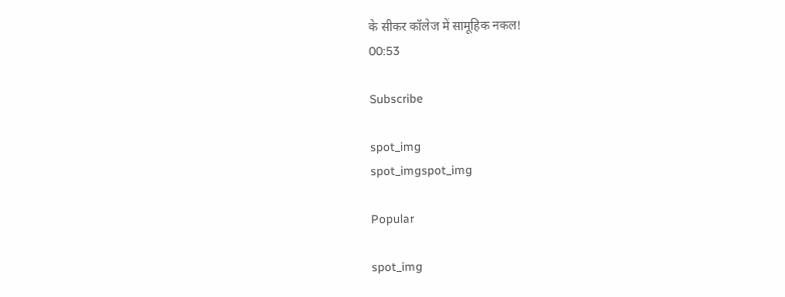के सीकर कॉलेज में सामूहिक नकल!
00:53

Subscribe

spot_img
spot_imgspot_img

Popular

spot_img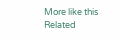More like this
Related